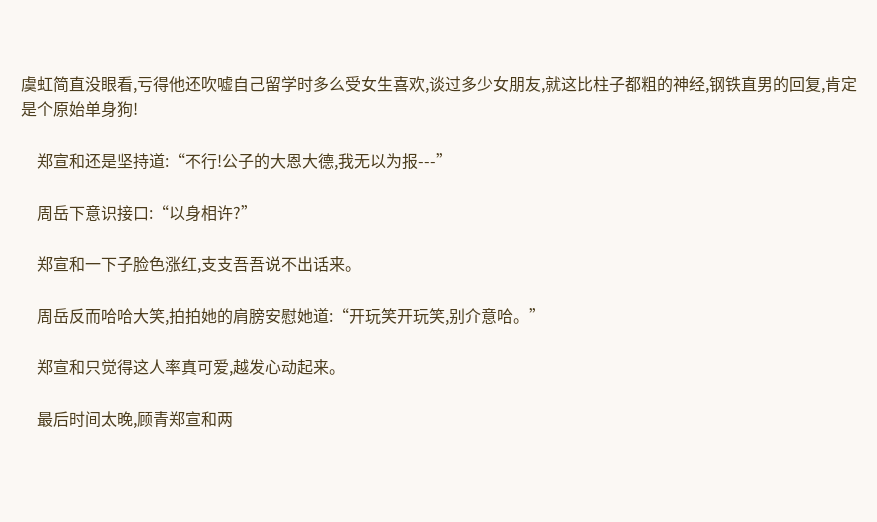虞虹简直没眼看,亏得他还吹嘘自己留学时多么受女生喜欢,谈过多少女朋友,就这比柱子都粗的神经,钢铁直男的回复,肯定是个原始单身狗!

    郑宣和还是坚持道:“不行!公子的大恩大德,我无以为报---”

    周岳下意识接口:“以身相许?”

    郑宣和一下子脸色涨红,支支吾吾说不出话来。

    周岳反而哈哈大笑,拍拍她的肩膀安慰她道:“开玩笑开玩笑,别介意哈。”

    郑宣和只觉得这人率真可爱,越发心动起来。

    最后时间太晚,顾青郑宣和两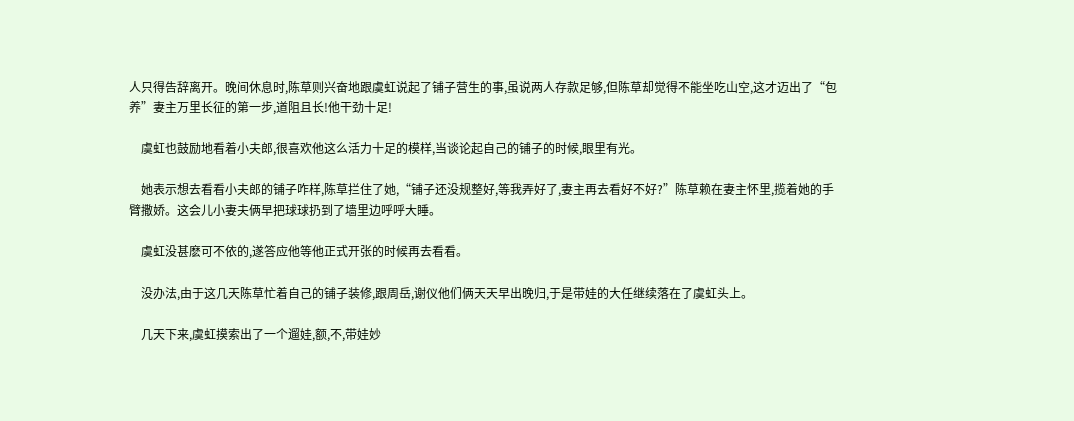人只得告辞离开。晚间休息时,陈草则兴奋地跟虞虹说起了铺子营生的事,虽说两人存款足够,但陈草却觉得不能坐吃山空,这才迈出了“包养”妻主万里长征的第一步,道阻且长!他干劲十足!

    虞虹也鼓励地看着小夫郎,很喜欢他这么活力十足的模样,当谈论起自己的铺子的时候,眼里有光。

    她表示想去看看小夫郎的铺子咋样,陈草拦住了她,“铺子还没规整好,等我弄好了,妻主再去看好不好?”陈草赖在妻主怀里,揽着她的手臂撒娇。这会儿小妻夫俩早把球球扔到了墙里边呼呼大睡。

    虞虹没甚麽可不依的,遂答应他等他正式开张的时候再去看看。

    没办法,由于这几天陈草忙着自己的铺子装修,跟周岳,谢仪他们俩天天早出晚归,于是带娃的大任继续落在了虞虹头上。

    几天下来,虞虹摸索出了一个遛娃,额,不,带娃妙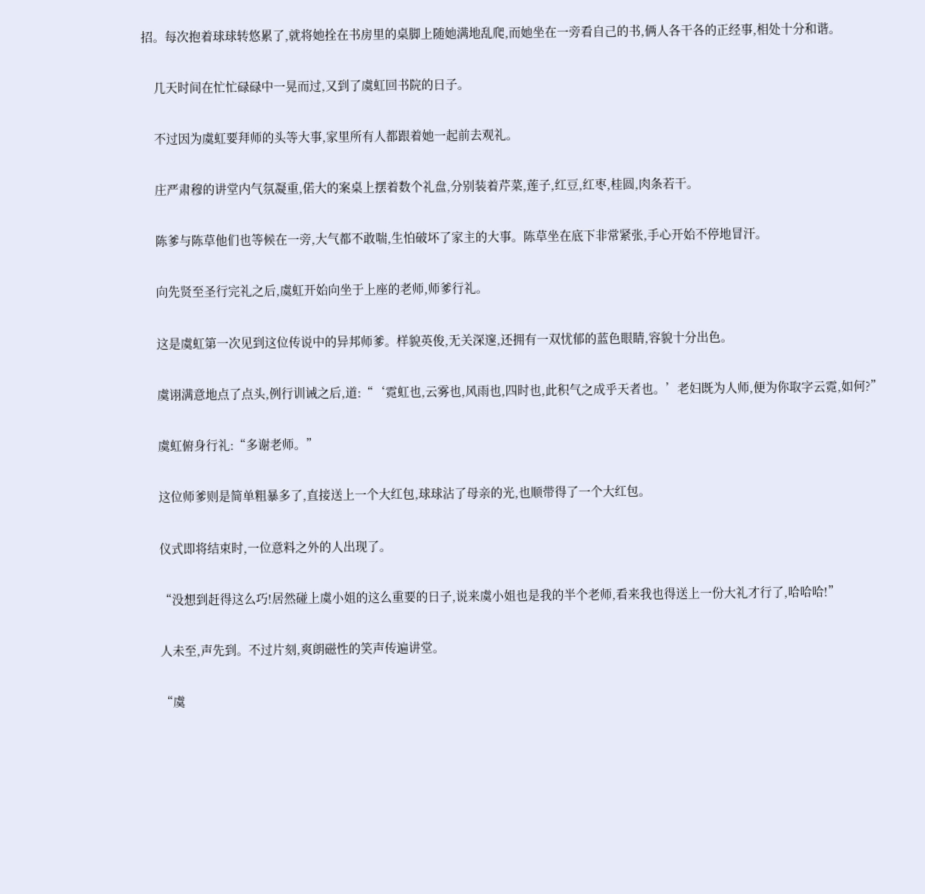招。每次抱着球球转悠累了,就将她拴在书房里的桌脚上随她满地乱爬,而她坐在一旁看自己的书,俩人各干各的正经事,相处十分和谐。

    几天时间在忙忙碌碌中一晃而过,又到了虞虹回书院的日子。

    不过因为虞虹要拜师的头等大事,家里所有人都跟着她一起前去观礼。

    庄严肃穆的讲堂内气氛凝重,偌大的案桌上摆着数个礼盘,分别装着芹菜,莲子,红豆,红枣,桂圆,肉条若干。

    陈爹与陈草他们也等候在一旁,大气都不敢喘,生怕破坏了家主的大事。陈草坐在底下非常紧张,手心开始不停地冒汗。

    向先贤至圣行完礼之后,虞虹开始向坐于上座的老师,师爹行礼。

    这是虞虹第一次见到这位传说中的异邦师爹。样貌英俊,无关深邃,还拥有一双忧郁的蓝色眼睛,容貌十分出色。

    虞诩满意地点了点头,例行训诫之后,道:“‘霓虹也,云雾也,风雨也,四时也,此积气之成乎天者也。’老妇既为人师,便为你取字云霓,如何?”

    虞虹俯身行礼:“多谢老师。”

    这位师爹则是简单粗暴多了,直接送上一个大红包,球球沾了母亲的光,也顺带得了一个大红包。

    仪式即将结束时,一位意料之外的人出现了。

    “没想到赶得这么巧!居然碰上虞小姐的这么重要的日子,说来虞小姐也是我的半个老师,看来我也得送上一份大礼才行了,哈哈哈!”

    人未至,声先到。不过片刻,爽朗磁性的笑声传遍讲堂。

    “虞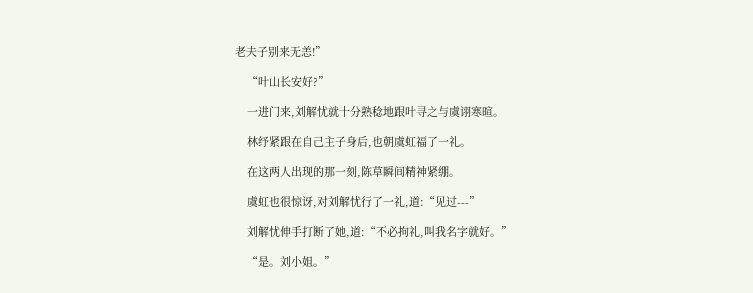老夫子别来无恙!”

    “叶山长安好?”

    一进门来,刘解忧就十分熟稔地跟叶寻之与虞诩寒暄。

    林纾紧跟在自己主子身后,也朝虞虹福了一礼。

    在这两人出现的那一刻,陈草瞬间精神紧绷。

    虞虹也很惊讶,对刘解忧行了一礼,道:“见过---”

    刘解忧伸手打断了她,道:“不必拘礼,叫我名字就好。”

    “是。刘小姐。”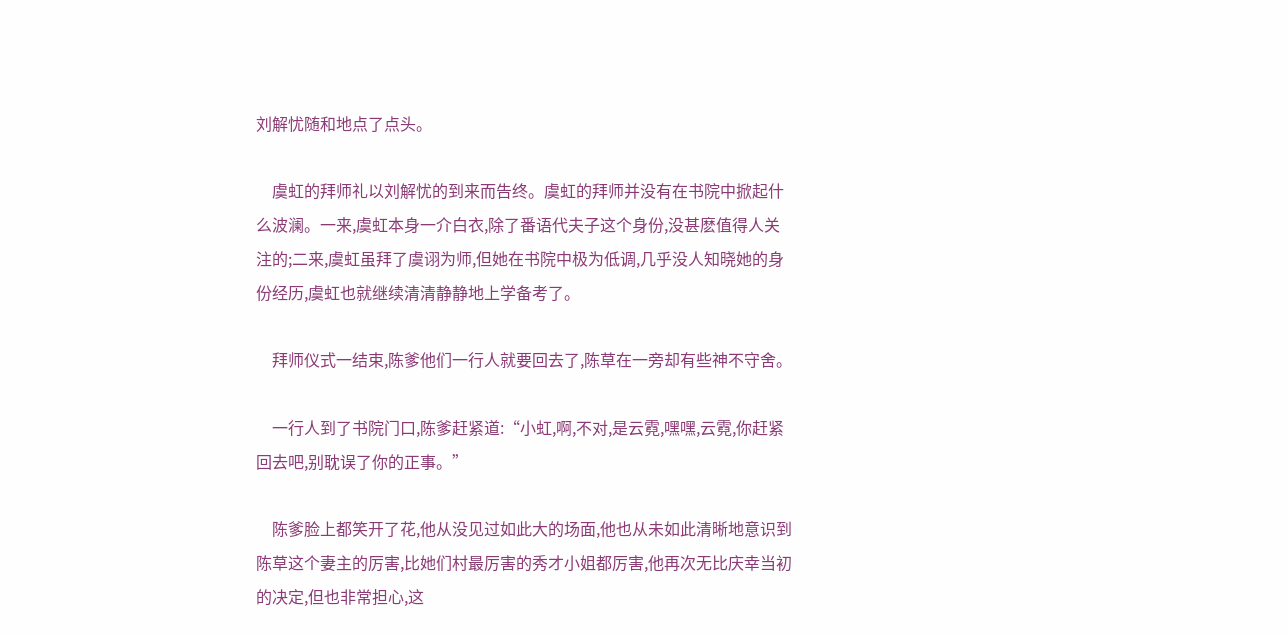刘解忧随和地点了点头。

    虞虹的拜师礼以刘解忧的到来而告终。虞虹的拜师并没有在书院中掀起什么波澜。一来,虞虹本身一介白衣,除了番语代夫子这个身份,没甚麽值得人关注的;二来,虞虹虽拜了虞诩为师,但她在书院中极为低调,几乎没人知晓她的身份经历,虞虹也就继续清清静静地上学备考了。

    拜师仪式一结束,陈爹他们一行人就要回去了,陈草在一旁却有些神不守舍。

    一行人到了书院门口,陈爹赶紧道:“小虹,啊,不对,是云霓,嘿嘿,云霓,你赶紧回去吧,别耽误了你的正事。”

    陈爹脸上都笑开了花,他从没见过如此大的场面,他也从未如此清晰地意识到陈草这个妻主的厉害,比她们村最厉害的秀才小姐都厉害,他再次无比庆幸当初的决定,但也非常担心,这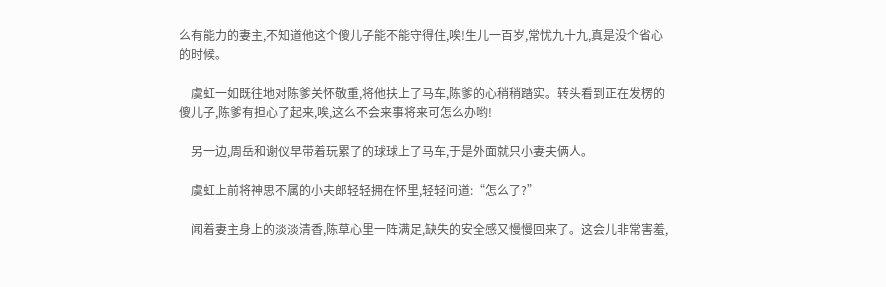么有能力的妻主,不知道他这个傻儿子能不能守得住,唉!生儿一百岁,常忧九十九,真是没个省心的时候。

    虞虹一如既往地对陈爹关怀敬重,将他扶上了马车,陈爹的心稍稍踏实。转头看到正在发楞的傻儿子,陈爹有担心了起来,唉,这么不会来事将来可怎么办哟!

    另一边,周岳和谢仪早带着玩累了的球球上了马车,于是外面就只小妻夫俩人。

    虞虹上前将神思不属的小夫郎轻轻拥在怀里,轻轻问道:“怎么了?”

    闻着妻主身上的淡淡清香,陈草心里一阵满足,缺失的安全感又慢慢回来了。这会儿非常害羞,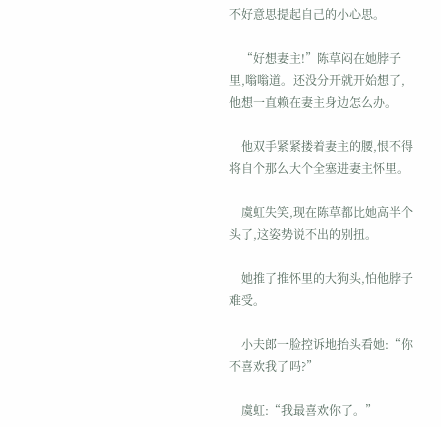不好意思提起自己的小心思。

    “好想妻主!”陈草闷在她脖子里,嗡嗡道。还没分开就开始想了,他想一直赖在妻主身边怎么办。

    他双手紧紧搂着妻主的腰,恨不得将自个那么大个全塞进妻主怀里。

    虞虹失笑,现在陈草都比她高半个头了,这姿势说不出的别扭。

    她推了推怀里的大狗头,怕他脖子难受。

    小夫郎一脸控诉地抬头看她:“你不喜欢我了吗?”

    虞虹:“我最喜欢你了。”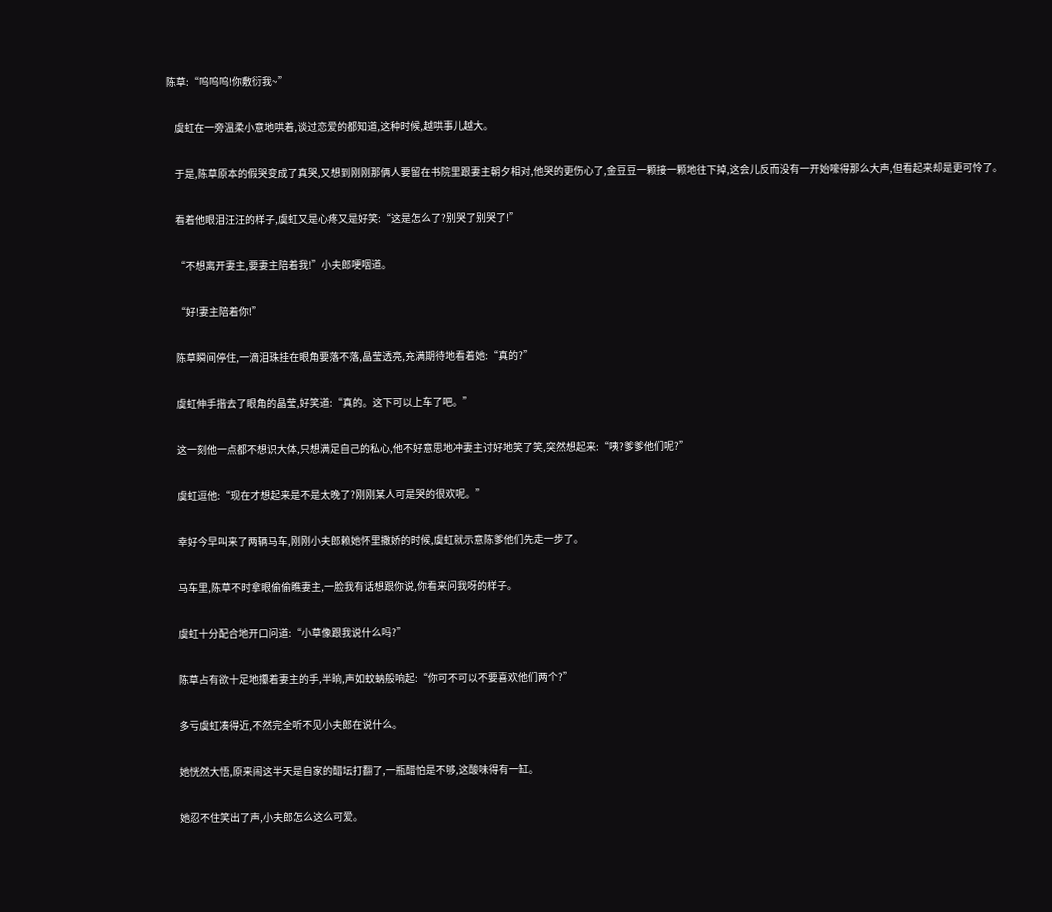陈草:“呜呜呜!你敷衍我~”

    虞虹在一旁温柔小意地哄着,谈过恋爱的都知道,这种时候,越哄事儿越大。

    于是,陈草原本的假哭变成了真哭,又想到刚刚那俩人要留在书院里跟妻主朝夕相对,他哭的更伤心了,金豆豆一颗接一颗地往下掉,这会儿反而没有一开始嚎得那么大声,但看起来却是更可怜了。

    看着他眼泪汪汪的样子,虞虹又是心疼又是好笑:“这是怎么了?别哭了别哭了!”

    “不想离开妻主,要妻主陪着我!”小夫郎哽咽道。

    “好!妻主陪着你!”

    陈草瞬间停住,一滴泪珠挂在眼角要落不落,晶莹透亮,充满期待地看着她:“真的?”

    虞虹伸手揩去了眼角的晶莹,好笑道:“真的。这下可以上车了吧。”

    这一刻他一点都不想识大体,只想满足自己的私心,他不好意思地冲妻主讨好地笑了笑,突然想起来:“咦?爹爹他们呢?”

    虞虹逗他:“现在才想起来是不是太晚了?刚刚某人可是哭的很欢呢。”

    幸好今早叫来了两辆马车,刚刚小夫郎赖她怀里撒娇的时候,虞虹就示意陈爹他们先走一步了。

    马车里,陈草不时拿眼偷偷瞧妻主,一脸我有话想跟你说,你看来问我呀的样子。

    虞虹十分配合地开口问道:“小草像跟我说什么吗?”

    陈草占有欲十足地攥着妻主的手,半晌,声如蚊蚋般响起:“你可不可以不要喜欢他们两个?”

    多亏虞虹凑得近,不然完全听不见小夫郎在说什么。

    她恍然大悟,原来闹这半天是自家的醋坛打翻了,一瓶醋怕是不够,这酸味得有一缸。

    她忍不住笑出了声,小夫郎怎么这么可爱。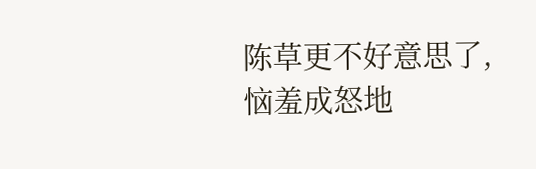陈草更不好意思了,恼羞成怒地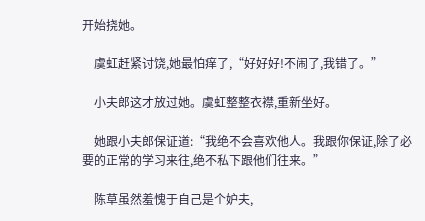开始挠她。

    虞虹赶紧讨饶,她最怕痒了,“好好好!不闹了,我错了。”

    小夫郎这才放过她。虞虹整整衣襟,重新坐好。

    她跟小夫郎保证道:“我绝不会喜欢他人。我跟你保证,除了必要的正常的学习来往,绝不私下跟他们往来。”

    陈草虽然羞愧于自己是个妒夫,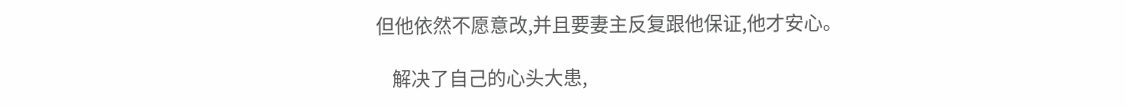但他依然不愿意改,并且要妻主反复跟他保证,他才安心。

    解决了自己的心头大患,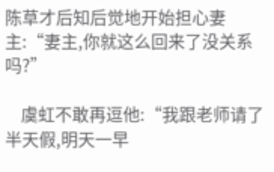陈草才后知后觉地开始担心妻主:“妻主,你就这么回来了没关系吗?”

    虞虹不敢再逗他:“我跟老师请了半天假,明天一早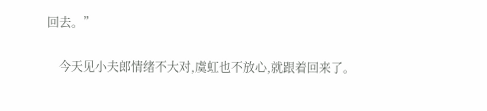回去。”

    今天见小夫郎情绪不大对,虞虹也不放心,就跟着回来了。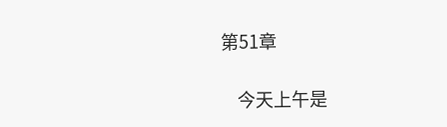第51章

    今天上午是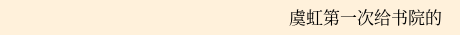虞虹第一次给书院的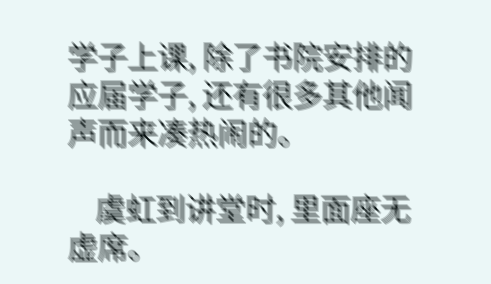学子上课, 除了书院安排的应届学子, 还有很多其他闻声而来凑热闹的。

    虞虹到讲堂时, 里面座无虚席。